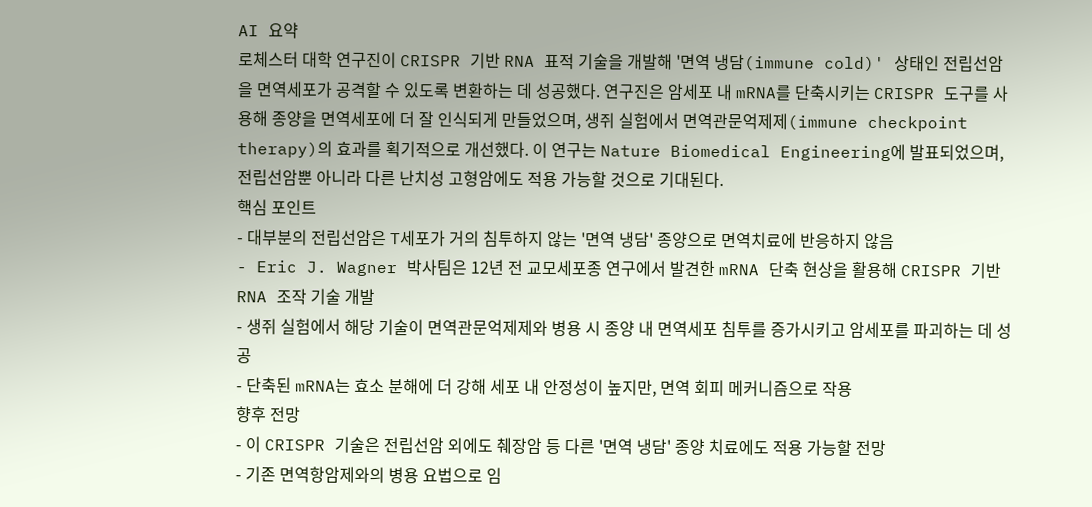AI 요약
로체스터 대학 연구진이 CRISPR 기반 RNA 표적 기술을 개발해 '면역 냉담(immune cold)' 상태인 전립선암을 면역세포가 공격할 수 있도록 변환하는 데 성공했다. 연구진은 암세포 내 mRNA를 단축시키는 CRISPR 도구를 사용해 종양을 면역세포에 더 잘 인식되게 만들었으며, 생쥐 실험에서 면역관문억제제(immune checkpoint therapy)의 효과를 획기적으로 개선했다. 이 연구는 Nature Biomedical Engineering에 발표되었으며, 전립선암뿐 아니라 다른 난치성 고형암에도 적용 가능할 것으로 기대된다.
핵심 포인트
- 대부분의 전립선암은 T세포가 거의 침투하지 않는 '면역 냉담' 종양으로 면역치료에 반응하지 않음
- Eric J. Wagner 박사팀은 12년 전 교모세포종 연구에서 발견한 mRNA 단축 현상을 활용해 CRISPR 기반 RNA 조작 기술 개발
- 생쥐 실험에서 해당 기술이 면역관문억제제와 병용 시 종양 내 면역세포 침투를 증가시키고 암세포를 파괴하는 데 성공
- 단축된 mRNA는 효소 분해에 더 강해 세포 내 안정성이 높지만, 면역 회피 메커니즘으로 작용
향후 전망
- 이 CRISPR 기술은 전립선암 외에도 췌장암 등 다른 '면역 냉담' 종양 치료에도 적용 가능할 전망
- 기존 면역항암제와의 병용 요법으로 임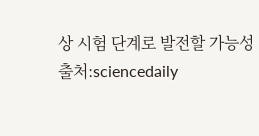상 시험 단계로 발전할 가능성
출처:sciencedaily